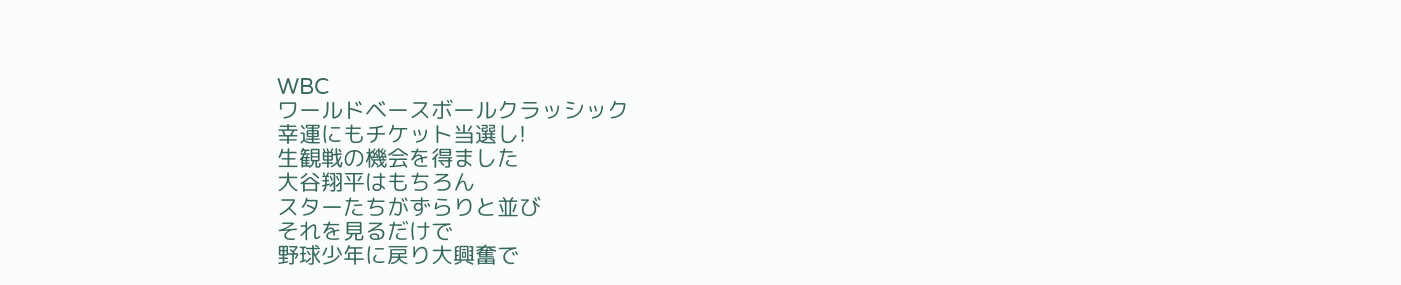WBC
ワールドベースボールクラッシック
幸運にもチケット当選し!
生観戦の機会を得ました
大谷翔平はもちろん
スターたちがずらりと並び
それを見るだけで
野球少年に戻り大興奮で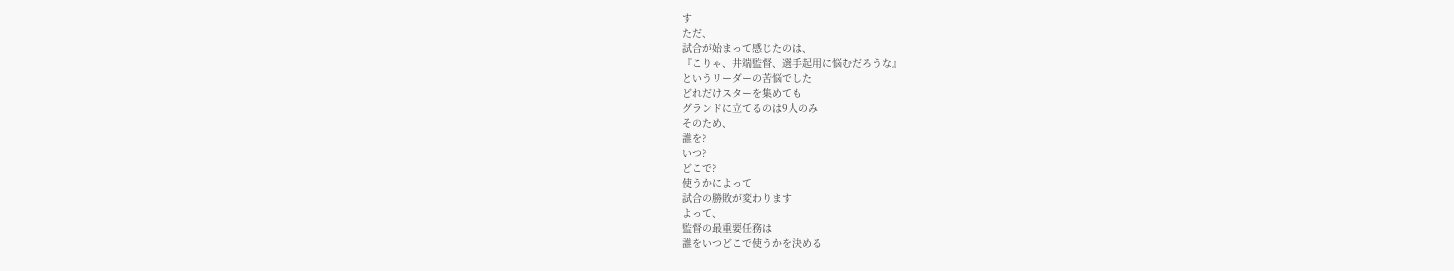す
ただ、
試合が始まって感じたのは、
『こりゃ、井端監督、選手起用に悩むだろうな』
というリーダーの苦悩でした
どれだけスターを集めても
グランドに立てるのは9人のみ
そのため、
誰を?
いつ?
どこで?
使うかによって
試合の勝敗が変わります
よって、
監督の最重要任務は
誰をいつどこで使うかを決める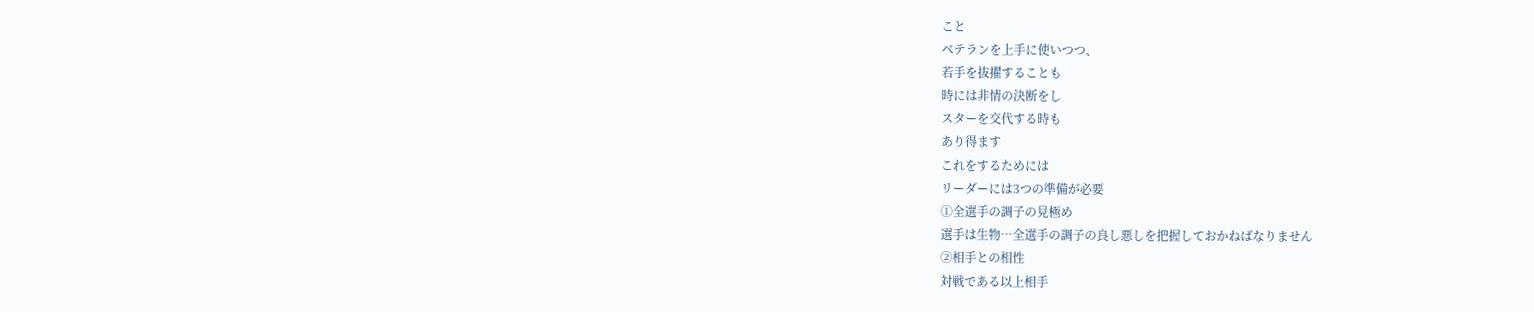こと
ベテランを上手に使いつつ、
若手を抜擢することも
時には非情の決断をし
スターを交代する時も
あり得ます
これをするためには
リーダーには3つの準備が必要
①全選手の調子の見極め
選手は生物…全選手の調子の良し悪しを把握しておかねばなりません
②相手との相性
対戦である以上相手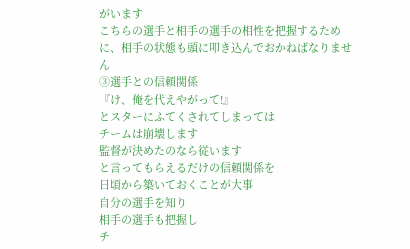がいます
こちらの選手と相手の選手の相性を把握するために、相手の状態も頭に叩き込んでおかねばなりません
③選手との信頼関係
『け、俺を代えやがって!』
とスターにふてくされてしまっては
チームは崩壊します
監督が決めたのなら従います
と言ってもらえるだけの信頼関係を
日頃から築いておくことが大事
自分の選手を知り
相手の選手も把握し
チ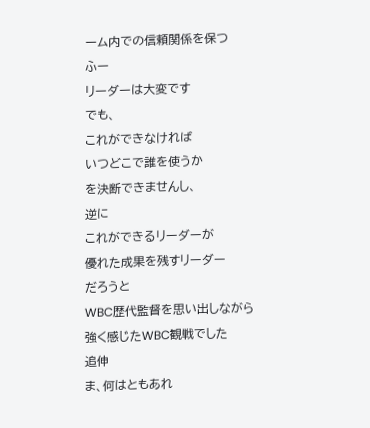ーム内での信頼関係を保つ
ふー
リーダーは大変です
でも、
これができなければ
いつどこで誰を使うか
を決断できませんし、
逆に
これができるリーダーが
優れた成果を残すリーダー
だろうと
WBC歴代監督を思い出しながら
強く感じたWBC観戦でした
追伸
ま、何はともあれ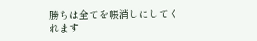勝ちは全てを帳消しにしてくれます